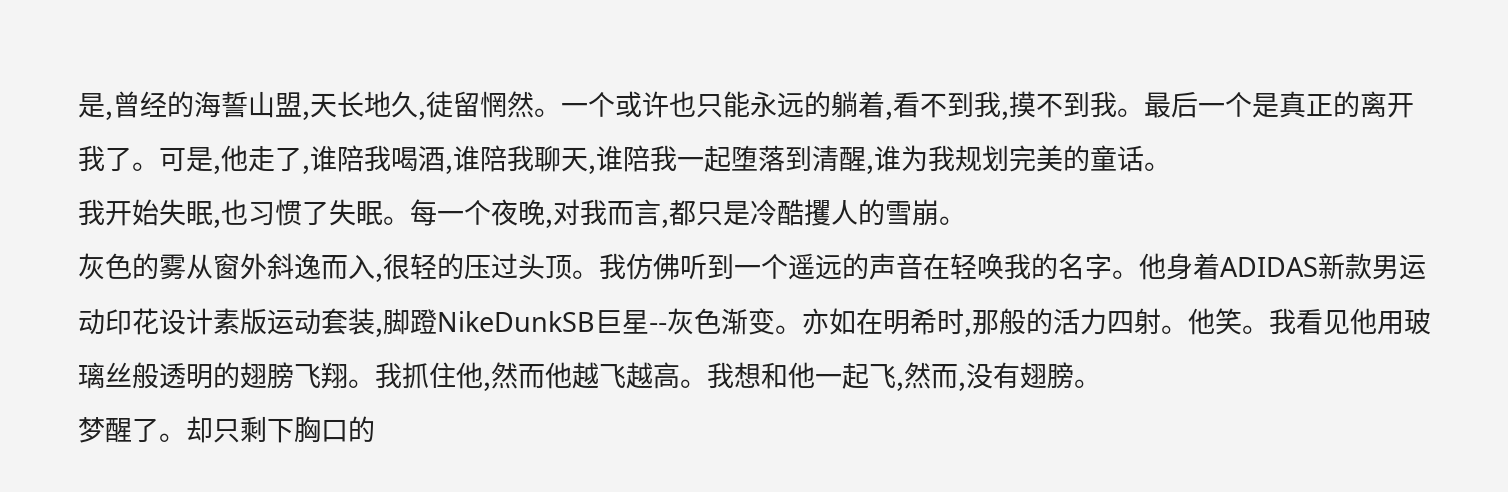是,曾经的海誓山盟,天长地久,徒留惘然。一个或许也只能永远的躺着,看不到我,摸不到我。最后一个是真正的离开我了。可是,他走了,谁陪我喝酒,谁陪我聊天,谁陪我一起堕落到清醒,谁为我规划完美的童话。
我开始失眠,也习惯了失眠。每一个夜晚,对我而言,都只是冷酷攫人的雪崩。
灰色的雾从窗外斜逸而入,很轻的压过头顶。我仿佛听到一个遥远的声音在轻唤我的名字。他身着ADIDAS新款男运动印花设计素版运动套装,脚蹬NikeDunkSB巨星--灰色渐变。亦如在明希时,那般的活力四射。他笑。我看见他用玻璃丝般透明的翅膀飞翔。我抓住他,然而他越飞越高。我想和他一起飞,然而,没有翅膀。
梦醒了。却只剩下胸口的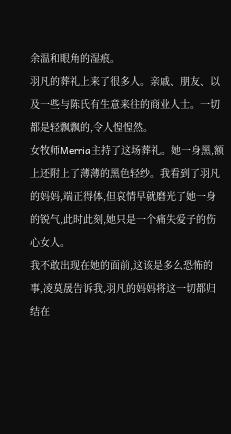余温和眼角的湿痕。
羽凡的葬礼上来了很多人。亲戚、朋友、以及一些与陈氏有生意来往的商业人士。一切都是轻飘飘的,令人惶惶然。
女牧师Merria主持了这场葬礼。她一身黑,额上还附上了薄薄的黑色轻纱。我看到了羽凡的妈妈,端正得体,但哀情早就磨光了她一身的锐气,此时此刻,她只是一个痛失爱子的伤心女人。
我不敢出现在她的面前,这该是多么恐怖的事,凌莫晟告诉我,羽凡的妈妈将这一切都归结在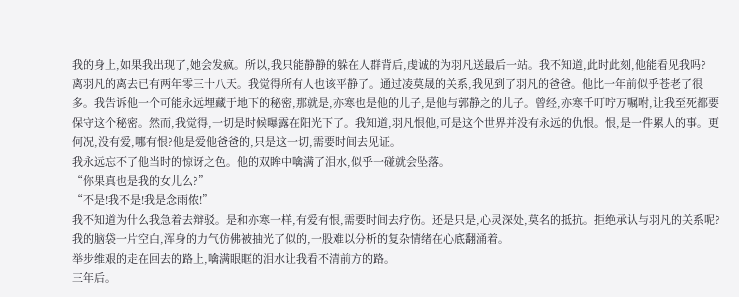我的身上,如果我出现了,她会发疯。所以,我只能静静的躲在人群背后,虔诚的为羽凡送最后一站。我不知道,此时此刻,他能看见我吗?
离羽凡的离去已有两年零三十八天。我觉得所有人也该平静了。通过凌莫晟的关系,我见到了羽凡的爸爸。他比一年前似乎苍老了很多。我告诉他一个可能永远埋藏于地下的秘密,那就是,亦寒也是他的儿子,是他与郭静之的儿子。曾经,亦寒千叮咛万嘱咐,让我至死都要保守这个秘密。然而,我觉得,一切是时候曝露在阳光下了。我知道,羽凡恨他,可是这个世界并没有永远的仇恨。恨,是一件累人的事。更何况,没有爱,哪有恨?他是爱他爸爸的,只是这一切,需要时间去见证。
我永远忘不了他当时的惊讶之色。他的双眸中噙满了泪水,似乎一碰就会坠落。
“你果真也是我的女儿么?”
“不是!我不是!我是念雨侬!”
我不知道为什么我急着去辩驳。是和亦寒一样,有爱有恨,需要时间去疗伤。还是只是,心灵深处,莫名的抵抗。拒绝承认与羽凡的关系呢?
我的脑袋一片空白,浑身的力气仿佛被抽光了似的,一股难以分析的复杂情绪在心底翻涌着。
举步维艰的走在回去的路上,噙满眼眶的泪水让我看不清前方的路。
三年后。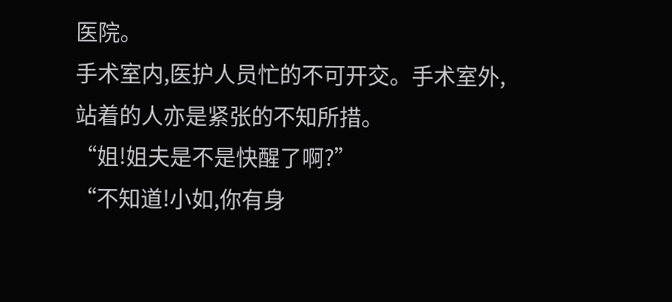医院。
手术室内,医护人员忙的不可开交。手术室外,站着的人亦是紧张的不知所措。
“姐!姐夫是不是快醒了啊?”
“不知道!小如,你有身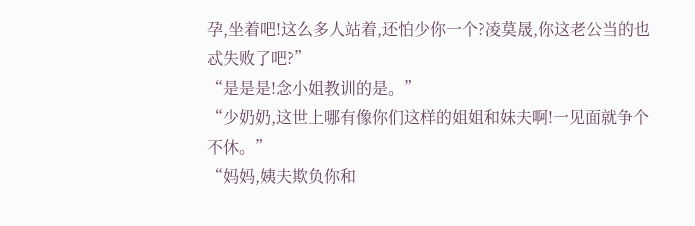孕,坐着吧!这么多人站着,还怕少你一个?凌莫晟,你这老公当的也忒失败了吧?”
“是是是!念小姐教训的是。”
“少奶奶,这世上哪有像你们这样的姐姐和妹夫啊!一见面就争个不休。”
“妈妈,姨夫欺负你和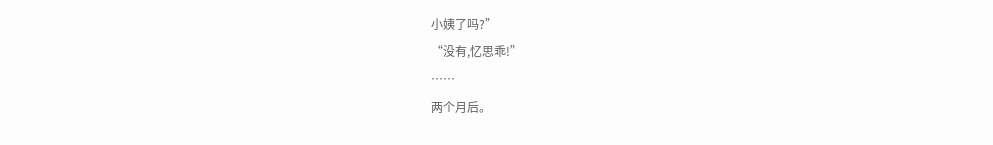小姨了吗?”
“没有,忆思乖!”
……
两个月后。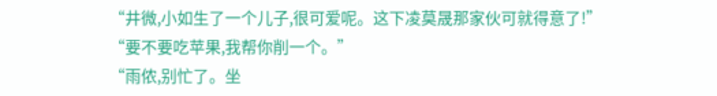“井微,小如生了一个儿子,很可爱呢。这下凌莫晟那家伙可就得意了!”
“要不要吃苹果,我帮你削一个。”
“雨侬,别忙了。坐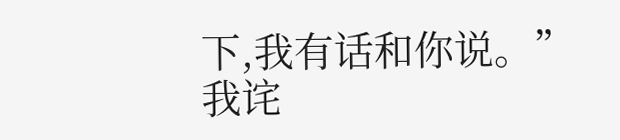下,我有话和你说。”
我诧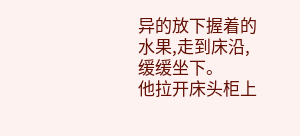异的放下握着的水果,走到床沿,缓缓坐下。
他拉开床头柜上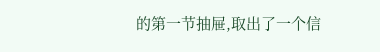的第一节抽屉,取出了一个信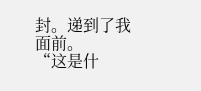封。递到了我面前。
“这是什